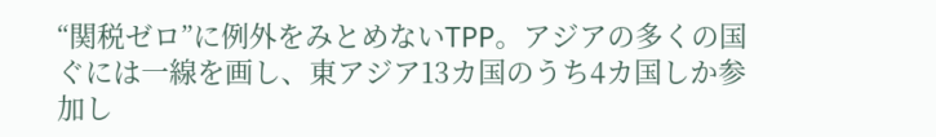“関税ゼロ”に例外をみとめないTPP。アジアの多くの国ぐには一線を画し、東アジア13カ国のうち4カ国しか参加し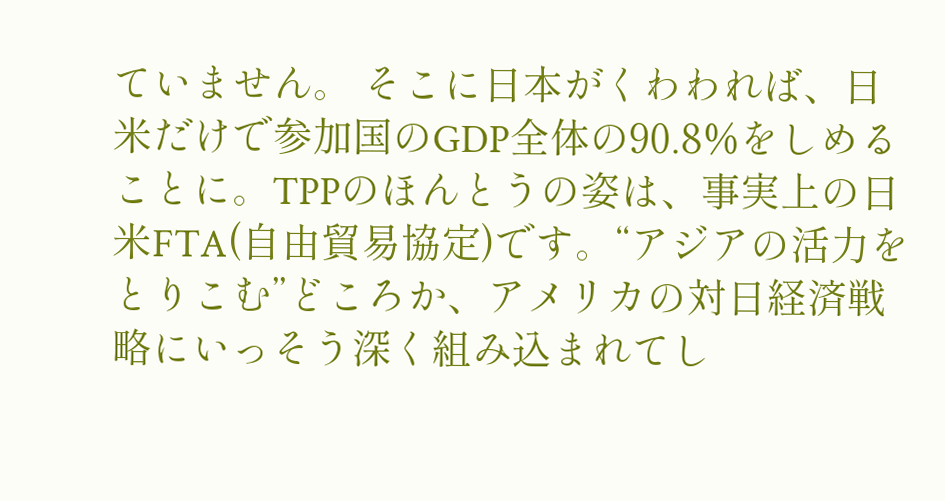ていません。 そこに日本がくわわれば、日米だけで参加国のGDP全体の90.8%をしめることに。TPPのほんとうの姿は、事実上の日米FTA(自由貿易協定)です。“アジアの活力をとりこむ”どころか、アメリカの対日経済戦略にいっそう深く組み込まれてし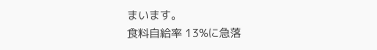まいます。
食料自給率 13%に急落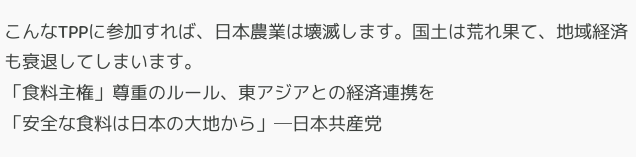こんなTPPに参加すれば、日本農業は壊滅します。国土は荒れ果て、地域経済も衰退してしまいます。
「食料主権」尊重のルール、東アジアとの経済連携を
「安全な食料は日本の大地から」─日本共産党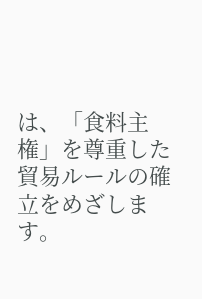は、「食料主権」を尊重した貿易ルールの確立をめざします。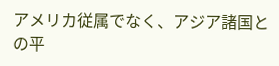アメリカ従属でなく、アジア諸国との平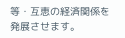等・互恵の経済関係を発展させます。